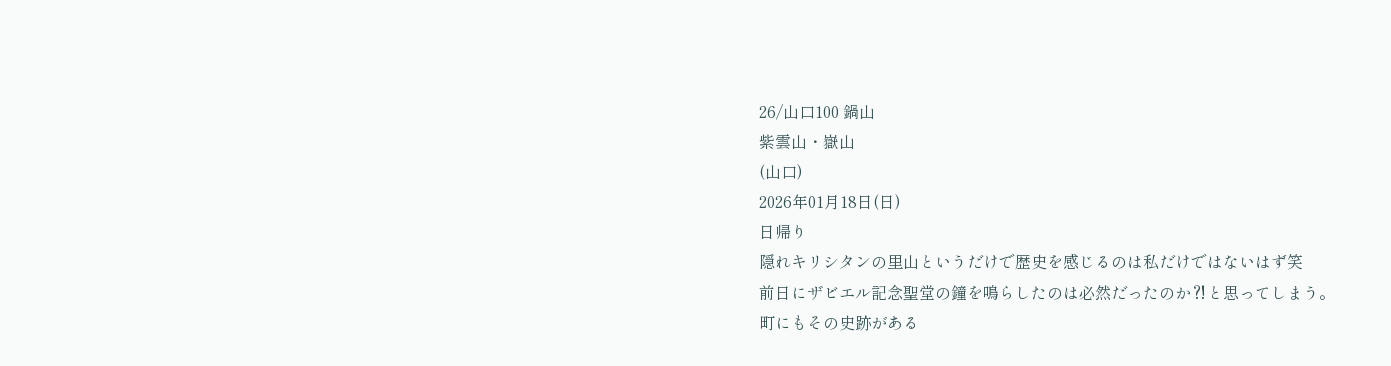26/山口100 鍋山
紫雲山・嶽山
(山口)
2026年01月18日(日)
日帰り
隠れキリシタンの里山というだけで歴史を感じるのは私だけではないはず笑
前日にザビエル記念聖堂の鐘を鳴らしたのは必然だったのか⁈と思ってしまう。
町にもその史跡がある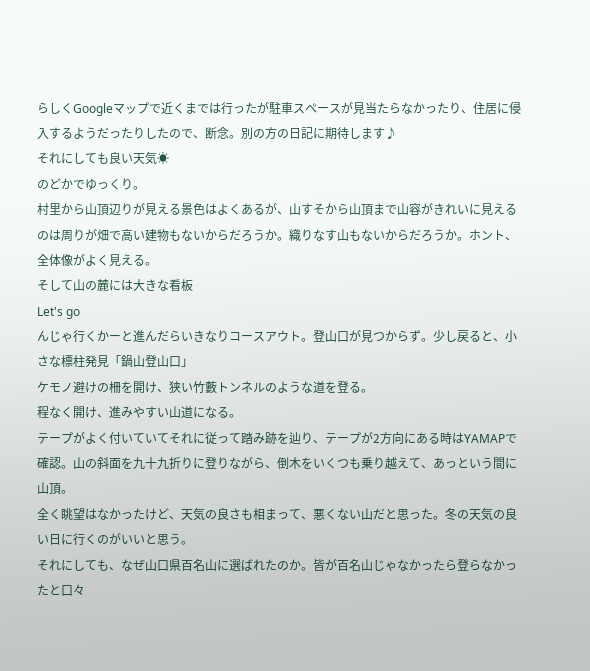らしくGoogleマップで近くまでは行ったが駐車スペースが見当たらなかったり、住居に侵入するようだったりしたので、断念。別の方の日記に期待します♪
それにしても良い天気☀
のどかでゆっくり。
村里から山頂辺りが見える景色はよくあるが、山すそから山頂まで山容がきれいに見えるのは周りが畑で高い建物もないからだろうか。織りなす山もないからだろうか。ホント、全体像がよく見える。
そして山の麓には大きな看板
Let's go
んじゃ行くかーと進んだらいきなりコースアウト。登山口が見つからず。少し戻ると、小さな標柱発見「鍋山登山口」
ケモノ避けの柵を開け、狭い竹藪トンネルのような道を登る。
程なく開け、進みやすい山道になる。
テープがよく付いていてそれに従って踏み跡を辿り、テープが2方向にある時はYAMAPで確認。山の斜面を九十九折りに登りながら、倒木をいくつも乗り越えて、あっという間に山頂。
全く眺望はなかったけど、天気の良さも相まって、悪くない山だと思った。冬の天気の良い日に行くのがいいと思う。
それにしても、なぜ山口県百名山に選ばれたのか。皆が百名山じゃなかったら登らなかったと口々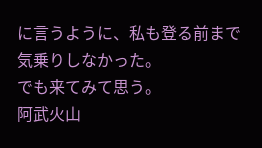に言うように、私も登る前まで気乗りしなかった。
でも来てみて思う。
阿武火山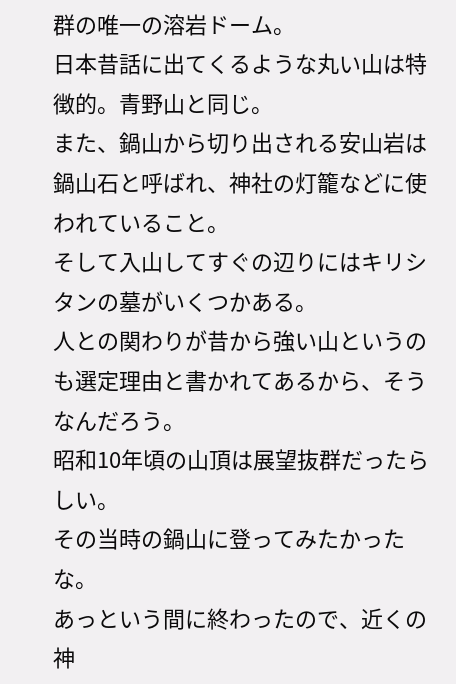群の唯一の溶岩ドーム。
日本昔話に出てくるような丸い山は特徴的。青野山と同じ。
また、鍋山から切り出される安山岩は鍋山石と呼ばれ、神社の灯籠などに使われていること。
そして入山してすぐの辺りにはキリシタンの墓がいくつかある。
人との関わりが昔から強い山というのも選定理由と書かれてあるから、そうなんだろう。
昭和10年頃の山頂は展望抜群だったらしい。
その当時の鍋山に登ってみたかったな。
あっという間に終わったので、近くの神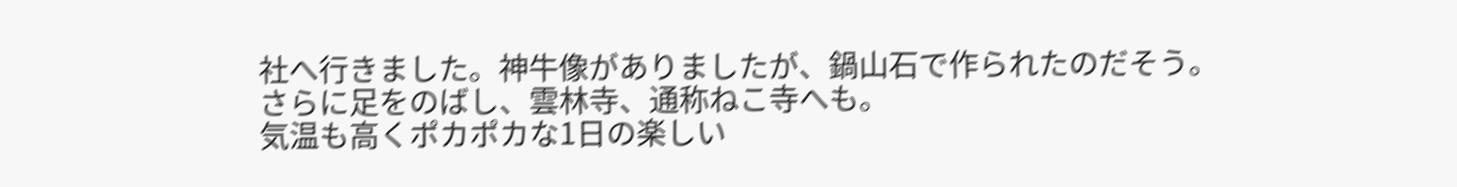社へ行きました。神牛像がありましたが、鍋山石で作られたのだそう。
さらに足をのばし、雲林寺、通称ねこ寺へも。
気温も高くポカポカな1日の楽しい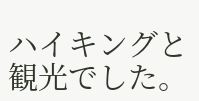ハイキングと観光でした。